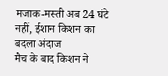मजाक-मस्ती अब 24 घंटे नहीं, ईशान किशन का बदला अंदाज
मैच के बाद किशन ने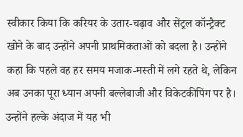स्वीकार किया कि करियर के उतार-चढ़ाव और सेंट्रल कॉन्ट्रैक्ट खोने के बाद उन्होंने अपनी प्राथमिकताओं को बदला है। उन्होंने कहा कि पहले वह हर समय मजाक-मस्ती में लगे रहते थे, लेकिन अब उनका पूरा ध्यान अपनी बल्लेबाजी और विकेटकीपिंग पर है। उन्होंने हल्के अंदाज में यह भी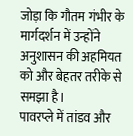जोड़ा कि गौतम गंभीर के मार्गदर्शन में उन्होंने अनुशासन की अहमियत को और बेहतर तरीके से समझा है।
पावरप्ले में तांडव और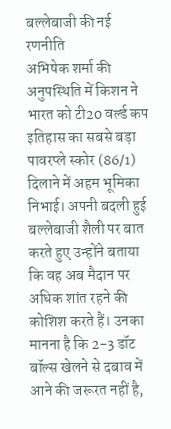बल्लेबाजी की नई रणनीति
अभिषेक शर्मा की अनुपस्थिति में किशन ने भारत को टी20 वर्ल्ड कप इतिहास का सबसे बड़ा पावरप्ले स्कोर (86/1) दिलाने में अहम भूमिका निभाई। अपनी बदली हुई बल्लेबाजी शैली पर बात करते हुए उन्होंने बताया कि वह अब मैदान पर अधिक शांत रहने की कोशिश करते हैं। उनका मानना है कि 2-3 डॉट बॉल्स खेलने से दबाव में आने की जरूरत नहीं है,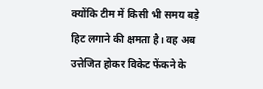क्योंकि टीम में किसी भी समय बड़े हिट लगाने की क्षमता है। वह अब उत्तेजित होकर विकेट फेंकने के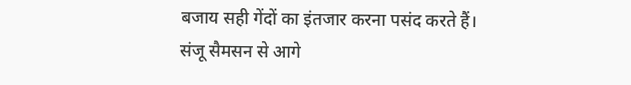बजाय सही गेंदों का इंतजार करना पसंद करते हैं।
संजू सैमसन से आगे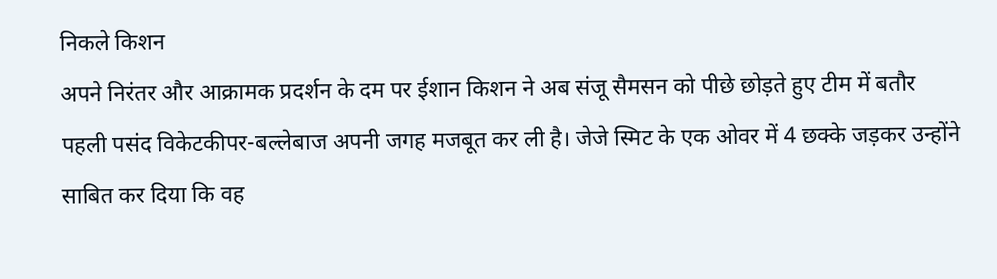निकले किशन
अपने निरंतर और आक्रामक प्रदर्शन के दम पर ईशान किशन ने अब संजू सैमसन को पीछे छोड़ते हुए टीम में बतौर पहली पसंद विकेटकीपर-बल्लेबाज अपनी जगह मजबूत कर ली है। जेजे स्मिट के एक ओवर में 4 छक्के जड़कर उन्होंने साबित कर दिया कि वह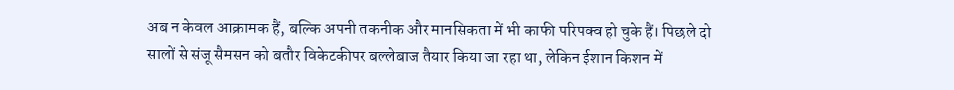अब न केवल आक्रामक हैं, बल्कि अपनी तकनीक और मानसिकता में भी काफी परिपक्व हो चुके हैं। पिछले दो सालों से संजू सैमसन को बतौर विकेटकीपर बल्लेबाज तैयार किया जा रहा था, लेकिन ईशान किशन में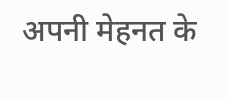अपनी मेहनत के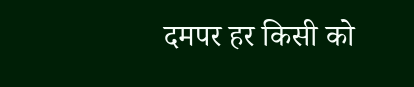दमपर हर किसी को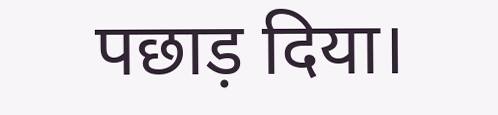पछाड़ दिया।